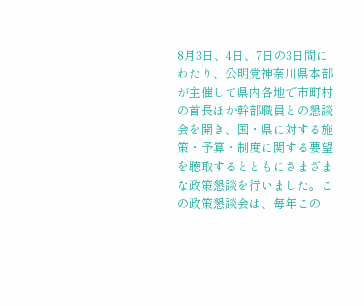8月3日、4日、7日の3日間にわたり、公明党神奈川県本部が主催して県内各地で市町村の首長ほか幹部職員との懇談会を開き、国・県に対する施策・予算・制度に関する要望を聴取するとともにさまざまな政策懇談を行いました。この政策懇談会は、毎年この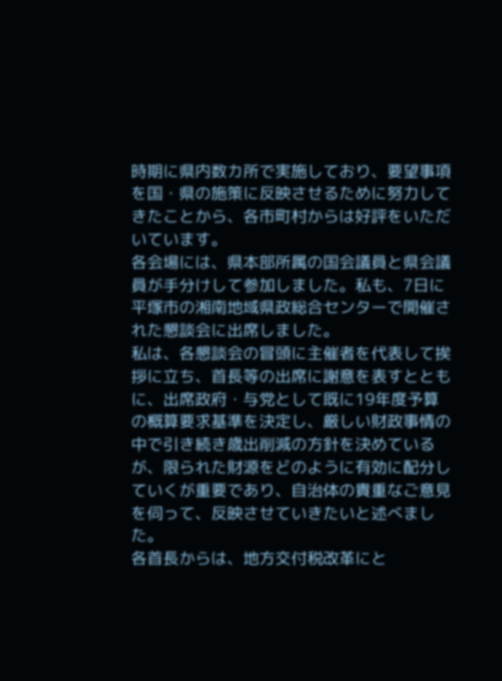時期に県内数カ所で実施しており、要望事項を国・県の施策に反映させるために努力してきたことから、各市町村からは好評をいただいています。
各会場には、県本部所属の国会議員と県会議員が手分けして参加しました。私も、7日に平塚市の湘南地域県政総合センターで開催された懇談会に出席しました。
私は、各懇談会の冒頭に主催者を代表して挨拶に立ち、首長等の出席に謝意を表すとともに、出席政府・与党として既に19年度予算の概算要求基準を決定し、厳しい財政事情の中で引き続き歳出削減の方針を決めているが、限られた財源をどのように有効に配分していくが重要であり、自治体の貴重なご意見を伺って、反映させていきたいと述べました。
各首長からは、地方交付税改革にと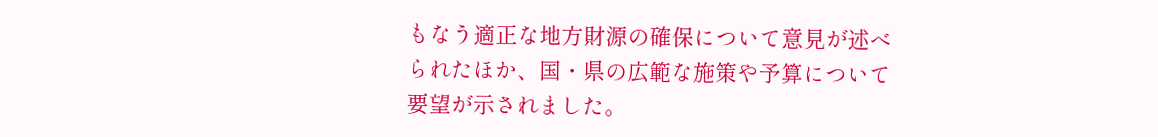もなう適正な地方財源の確保について意見が述べられたほか、国・県の広範な施策や予算について要望が示されました。